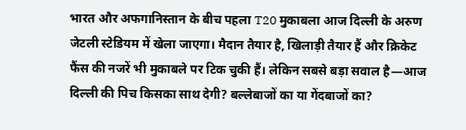भारत और अफगानिस्तान के बीच पहला T20 मुकाबला आज दिल्ली के अरुण जेटली स्टेडियम में खेला जाएगा। मैदान तैयार है, खिलाड़ी तैयार हैं और क्रिकेट फैंस की नजरें भी मुकाबले पर टिक चुकी हैं। लेकिन सबसे बड़ा सवाल है—आज दिल्ली की पिच किसका साथ देगी? बल्लेबाजों का या गेंदबाजों का?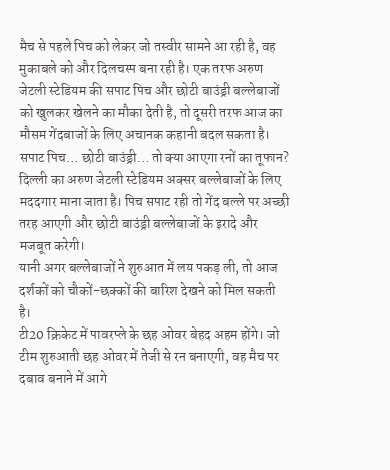मैच से पहले पिच को लेकर जो तस्वीर सामने आ रही है, वह मुकाबले को और दिलचस्प बना रही है। एक तरफ अरुण जेटली स्टेडियम की सपाट पिच और छोटी बाउंड्री बल्लेबाजों को खुलकर खेलने का मौका देती है, तो दूसरी तरफ आज का मौसम गेंदबाजों के लिए अचानक कहानी बदल सकता है।
सपाट पिच… छोटी बाउंड्री… तो क्या आएगा रनों का तूफान?
दिल्ली का अरुण जेटली स्टेडियम अक्सर बल्लेबाजों के लिए मददगार माना जाता है। पिच सपाट रही तो गेंद बल्ले पर अच्छी तरह आएगी और छोटी बाउंड्री बल्लेबाजों के इरादे और मजबूत करेगी।
यानी अगर बल्लेबाजों ने शुरुआत में लय पकड़ ली, तो आज दर्शकों को चौकों-छक्कों की बारिश देखने को मिल सकती है।
टी20 क्रिकेट में पावरप्ले के छह ओवर बेहद अहम होंगे। जो टीम शुरुआती छह ओवर में तेजी से रन बनाएगी, वह मैच पर दबाव बनाने में आगे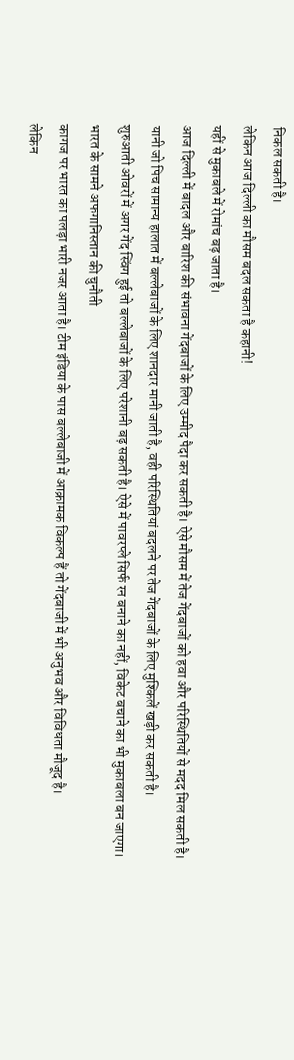निकल सकती है।
लेकिन आज दिल्ली का मौसम बदल सकता है कहानी!
यहीं से मुकाबले में रोमांच बढ़ जाता है।
आज दिल्ली में बादल और बारिश की संभावना गेंदबाजों के लिए उम्मीद पैदा कर सकती है। ऐसे मौसम में तेज गेंदबाजों को हवा और परिस्थितियों से मदद मिल सकती है।
यानी जो पिच सामान्य हालात में बल्लेबाजों के लिए शानदार मानी जाती है, वही परिस्थितियां बदलने पर तेज गेंदबाजों के लिए मुश्किलें खड़ी कर सकती है।
शुरुआती ओवरों में अगर गेंद स्विंग हुई तो बल्लेबाजों के लिए परेशानी बढ़ सकती है। ऐसे में पावरप्ले सिर्फ रन बनाने का नहीं, विकेट बचाने का भी मुकाबला बन जाएगा।
भारत के सामने अफगानिस्तान की चुनौती
कागज पर भारत का पलड़ा भारी नजर आता है। टीम इंडिया के पास बल्लेबाजी में आक्रामक विकल्प हैं तो गेंदबाजी में भी अनुभव और विविधता मौजूद है।
लेकिन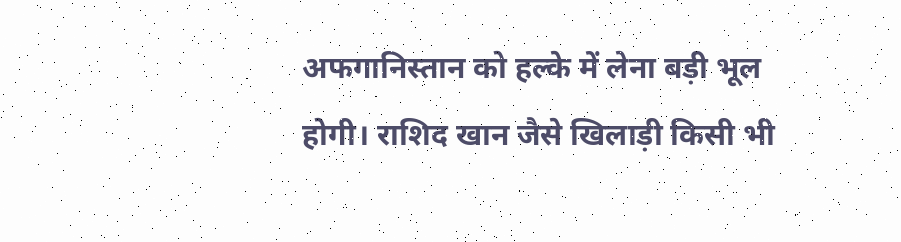अफगानिस्तान को हल्के में लेना बड़ी भूल होगी। राशिद खान जैसे खिलाड़ी किसी भी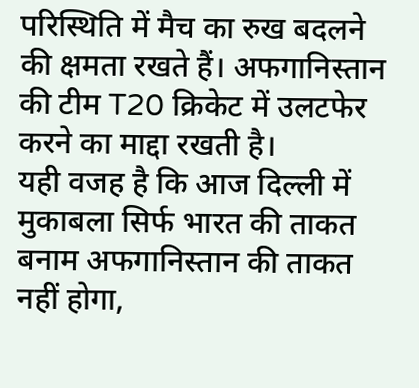परिस्थिति में मैच का रुख बदलने की क्षमता रखते हैं। अफगानिस्तान की टीम T20 क्रिकेट में उलटफेर करने का माद्दा रखती है।
यही वजह है कि आज दिल्ली में मुकाबला सिर्फ भारत की ताकत बनाम अफगानिस्तान की ताकत नहीं होगा,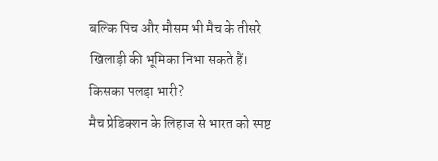बल्कि पिच और मौसम भी मैच के तीसरे खिलाड़ी की भूमिका निभा सकते हैं।
किसका पलड़ा भारी?
मैच प्रेडिक्शन के लिहाज से भारत को स्पष्ट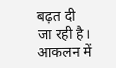बढ़त दी जा रही है। आकलन में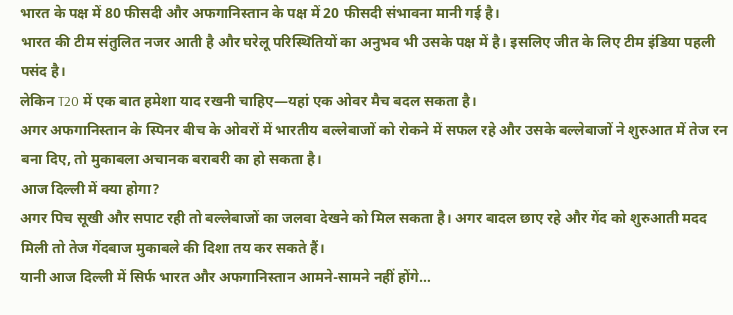भारत के पक्ष में 80 फीसदी और अफगानिस्तान के पक्ष में 20 फीसदी संभावना मानी गई है।
भारत की टीम संतुलित नजर आती है और घरेलू परिस्थितियों का अनुभव भी उसके पक्ष में है। इसलिए जीत के लिए टीम इंडिया पहली पसंद है।
लेकिन T20 में एक बात हमेशा याद रखनी चाहिए—यहां एक ओवर मैच बदल सकता है।
अगर अफगानिस्तान के स्पिनर बीच के ओवरों में भारतीय बल्लेबाजों को रोकने में सफल रहे और उसके बल्लेबाजों ने शुरुआत में तेज रन बना दिए, तो मुकाबला अचानक बराबरी का हो सकता है।
आज दिल्ली में क्या होगा?
अगर पिच सूखी और सपाट रही तो बल्लेबाजों का जलवा देखने को मिल सकता है। अगर बादल छाए रहे और गेंद को शुरुआती मदद मिली तो तेज गेंदबाज मुकाबले की दिशा तय कर सकते हैं।
यानी आज दिल्ली में सिर्फ भारत और अफगानिस्तान आमने-सामने नहीं होंगे…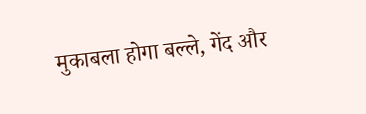मुकाबला होगा बल्ले, गेंद और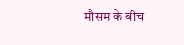मौसम के बीच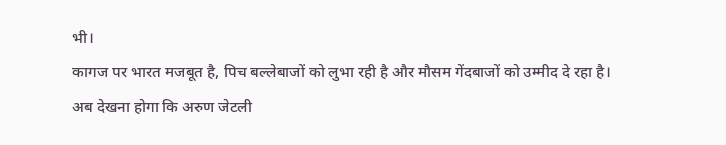भी।
कागज पर भारत मजबूत है, पिच बल्लेबाजों को लुभा रही है और मौसम गेंदबाजों को उम्मीद दे रहा है।
अब देखना होगा कि अरुण जेटली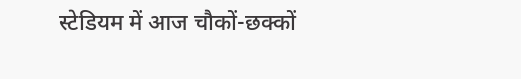स्टेडियम में आज चौकों-छक्कों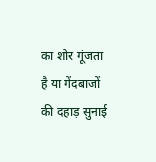का शोर गूंजता है या गेंदबाजों की दहाड़ सुनाई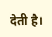देती है।